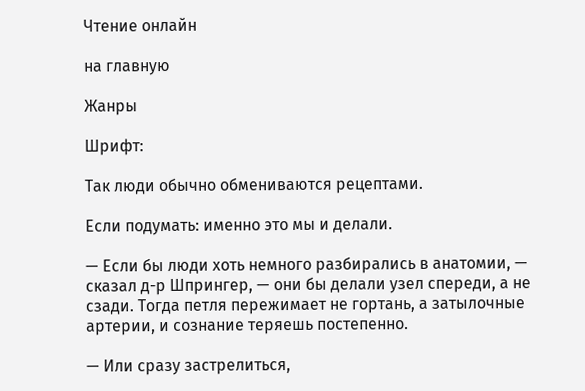Чтение онлайн

на главную

Жанры

Шрифт:

Так люди обычно обмениваются рецептами.

Если подумать: именно это мы и делали.

— Если бы люди хоть немного разбирались в анатомии, — сказал д-р Шпрингер, — они бы делали узел спереди, а не сзади. Тогда петля пережимает не гортань, а затылочные артерии, и сознание теряешь постепенно.

— Или сразу застрелиться,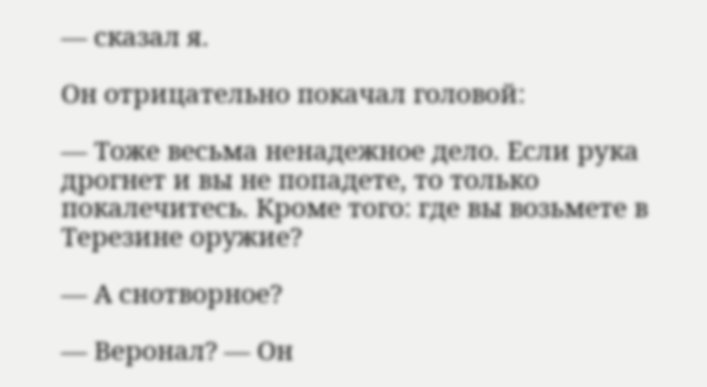— сказал я.

Он отрицательно покачал головой:

— Тоже весьма ненадежное дело. Если рука дрогнет и вы не попадете, то только покалечитесь. Кроме того: где вы возьмете в Терезине оружие?

— А снотворное?

— Веронал? — Он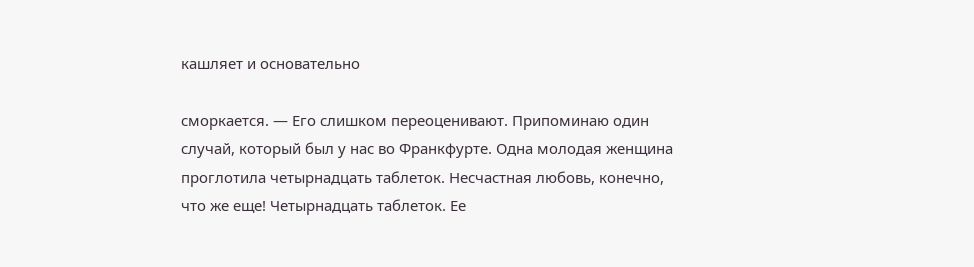кашляет и основательно

сморкается. — Его слишком переоценивают. Припоминаю один случай, который был у нас во Франкфурте. Одна молодая женщина проглотила четырнадцать таблеток. Несчастная любовь, конечно, что же еще! Четырнадцать таблеток. Ее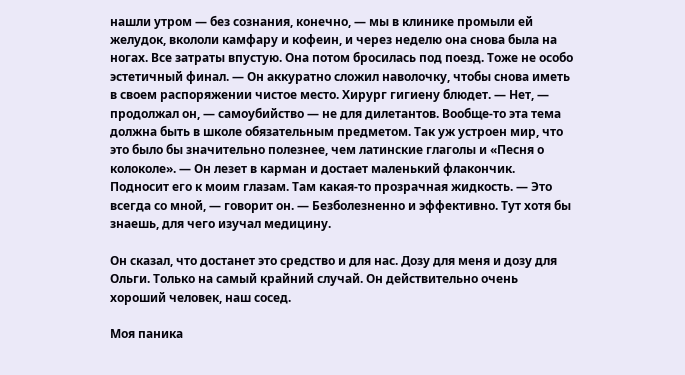нашли утром — без сознания, конечно, — мы в клинике промыли ей желудок, вкололи камфару и кофеин, и через неделю она снова была на ногах. Все затраты впустую. Она потом бросилась под поезд. Тоже не особо эстетичный финал. — Он аккуратно сложил наволочку, чтобы снова иметь в своем распоряжении чистое место. Хирург гигиену блюдет. — Нет, — продолжал он, — самоубийство — не для дилетантов. Вообще-то эта тема должна быть в школе обязательным предметом. Так уж устроен мир, что это было бы значительно полезнее, чем латинские глаголы и «Песня о колоколе». — Он лезет в карман и достает маленький флакончик. Подносит его к моим глазам. Там какая-то прозрачная жидкость. — Это всегда со мной, — говорит он. — Безболезненно и эффективно. Тут хотя бы знаешь, для чего изучал медицину.

Он сказал, что достанет это средство и для нас. Дозу для меня и дозу для Ольги. Только на самый крайний случай. Он действительно очень хороший человек, наш сосед.

Моя паника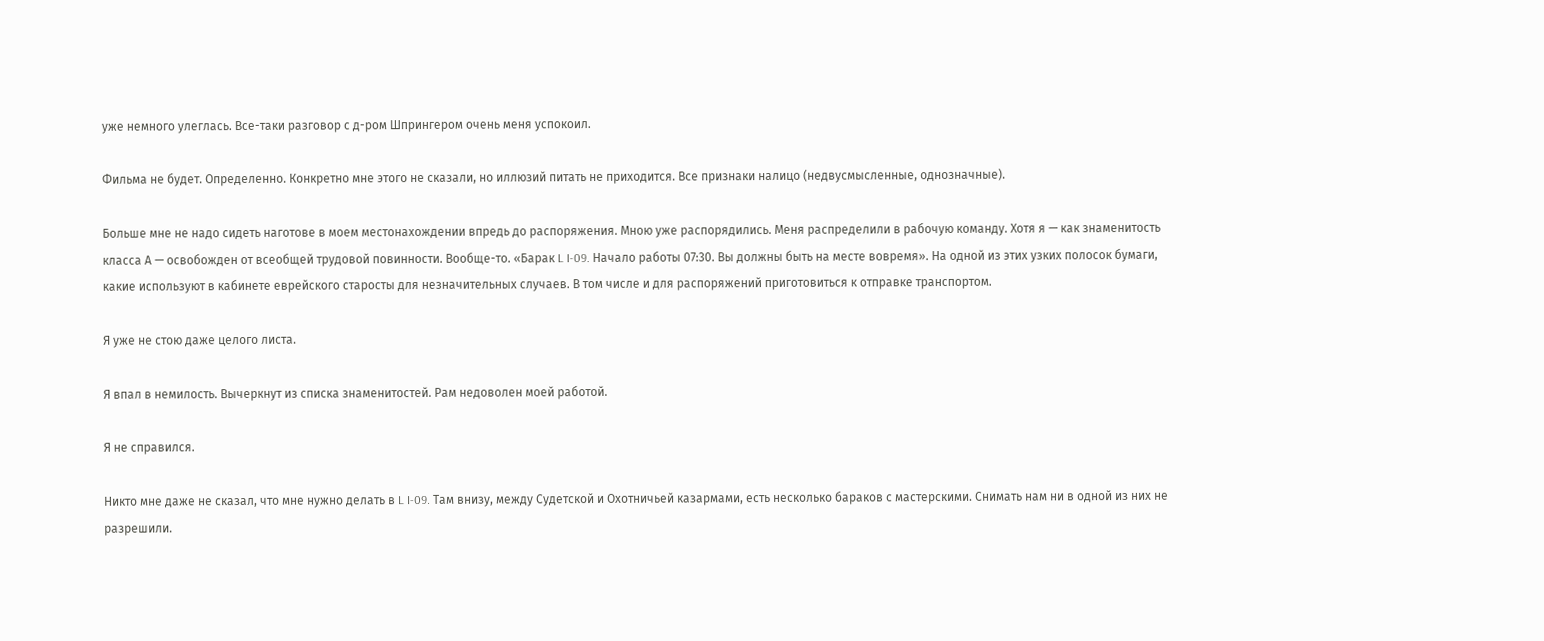уже немного улеглась. Все-таки разговор с д-ром Шпрингером очень меня успокоил.

Фильма не будет. Определенно. Конкретно мне этого не сказали, но иллюзий питать не приходится. Все признаки налицо (недвусмысленные, однозначные).

Больше мне не надо сидеть наготове в моем местонахождении впредь до распоряжения. Мною уже распорядились. Меня распределили в рабочую команду. Хотя я — как знаменитость класса А — освобожден от всеобщей трудовой повинности. Вообще-то. «Барак L I-09. Начало работы 07:30. Вы должны быть на месте вовремя». На одной из этих узких полосок бумаги, какие используют в кабинете еврейского старосты для незначительных случаев. В том числе и для распоряжений приготовиться к отправке транспортом.

Я уже не стою даже целого листа.

Я впал в немилость. Вычеркнут из списка знаменитостей. Рам недоволен моей работой.

Я не справился.

Никто мне даже не сказал, что мне нужно делать в L I-09. Там внизу, между Судетской и Охотничьей казармами, есть несколько бараков с мастерскими. Снимать нам ни в одной из них не разрешили.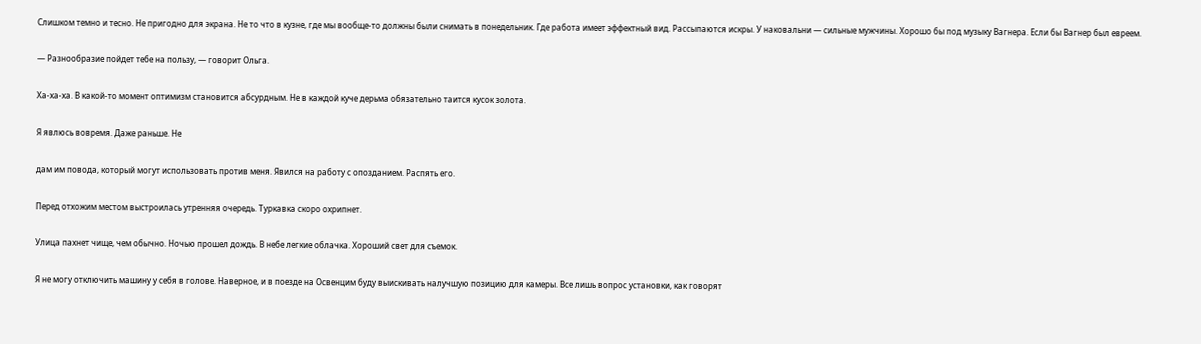Слишком темно и тесно. Не пригодно для экрана. Не то что в кузне, где мы вообще-то должны были снимать в понедельник. Где работа имеет эффектный вид. Рассыпаются искры. У наковальни — сильные мужчины. Хорошо бы под музыку Вагнера. Если бы Вагнер был евреем.

— Разнообразие пойдет тебе на пользу, — говорит Ольга.

Ха-ха-ха. В какой-то момент оптимизм становится абсурдным. Не в каждой куче дерьма обязательно таится кусок золота.

Я явлюсь вовремя. Даже раньше. Не

дам им повода, который могут использовать против меня. Явился на работу с опозданием. Распять его.

Перед отхожим местом выстроилась утренняя очередь. Туркавка скоро охрипнет.

Улица пахнет чище, чем обычно. Ночью прошел дождь. В небе легкие облачка. Хороший свет для съемок.

Я не могу отключить машину у себя в голове. Наверное, и в поезде на Освенцим буду выискивать налучшую позицию для камеры. Все лишь вопрос установки, как говорят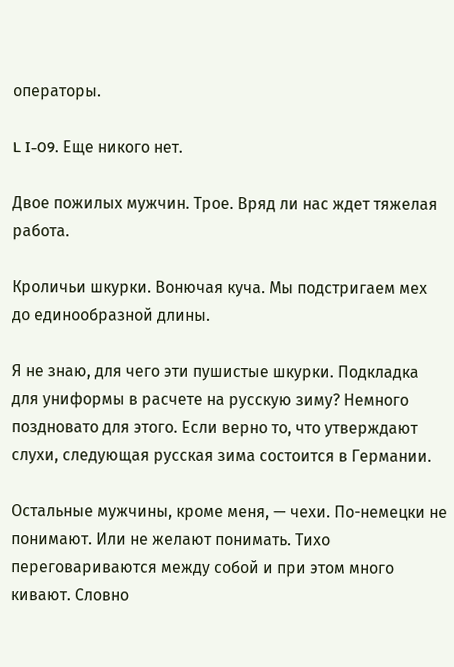операторы.

L I-09. Еще никого нет.

Двое пожилых мужчин. Трое. Вряд ли нас ждет тяжелая работа.

Кроличьи шкурки. Вонючая куча. Мы подстригаем мех до единообразной длины.

Я не знаю, для чего эти пушистые шкурки. Подкладка для униформы в расчете на русскую зиму? Немного поздновато для этого. Если верно то, что утверждают слухи, следующая русская зима состоится в Германии.

Остальные мужчины, кроме меня, — чехи. По-немецки не понимают. Или не желают понимать. Тихо переговариваются между собой и при этом много кивают. Словно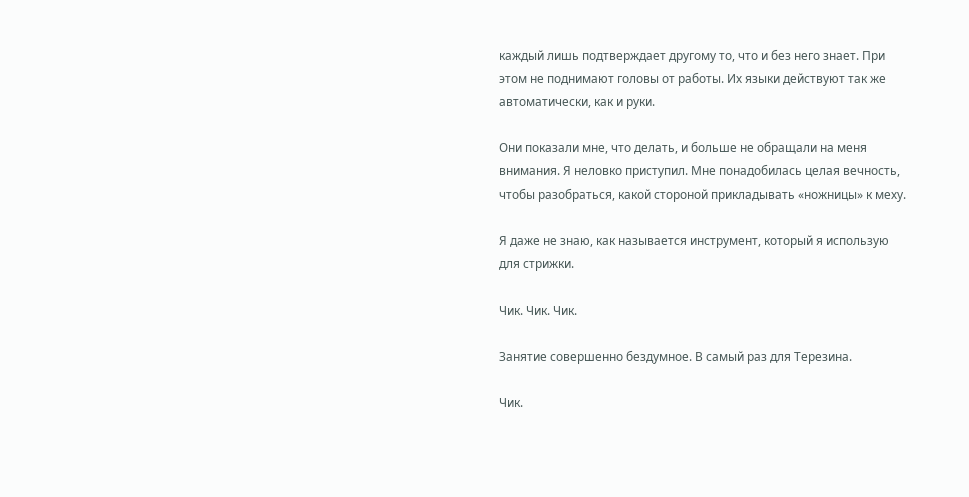каждый лишь подтверждает другому то, что и без него знает. При этом не поднимают головы от работы. Их языки действуют так же автоматически, как и руки.

Они показали мне, что делать, и больше не обращали на меня внимания. Я неловко приступил. Мне понадобилась целая вечность, чтобы разобраться, какой стороной прикладывать «ножницы» к меху.

Я даже не знаю, как называется инструмент, который я использую для стрижки.

Чик. Чик. Чик.

Занятие совершенно бездумное. В самый раз для Терезина.

Чик.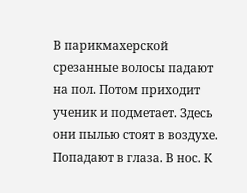В парикмахерской срезанные волосы падают на пол. Потом приходит ученик и подметает. Здесь они пылью стоят в воздухе. Попадают в глаза. В нос. К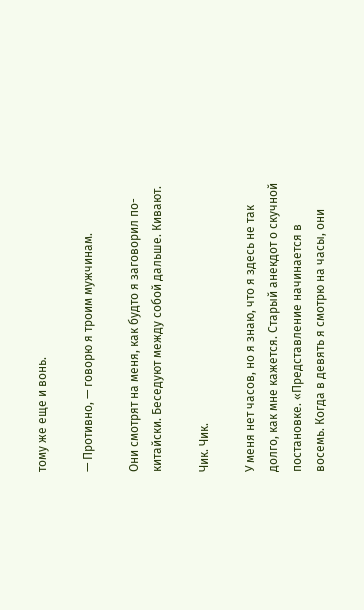тому же еще и вонь.

— Противно, — говорю я троим мужчинам.

Они смотрят на меня, как будто я заговорил по-китайски. Беседуют между собой дальше. Кивают.

Чик. Чик.

У меня нет часов, но я знаю, что я здесь не так долго, как мне кажется. Старый анекдот о скучной постановке. «Представление начинается в восемь. Когда в девять я смотрю на часы, они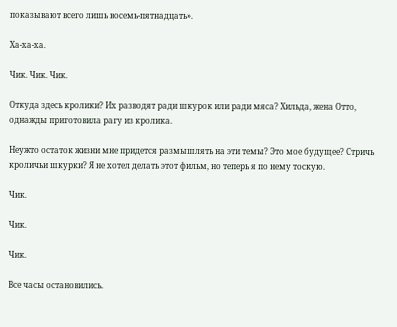показывают всего лишь восемь-пятнадцать».

Ха-ха-ха.

Чик. Чик. Чик.

Откуда здесь кролики? Их разводят ради шкурок или ради мяса? Хильда, жена Отто, однажды приготовила рагу из кролика.

Неужто остаток жизни мне придется размышлять на эти темы? Это мое будущее? Стричь кроличьи шкурки? Я не хотел делать этот фильм, но теперь я по нему тоскую.

Чик.

Чик.

Чик.

Все часы остановились.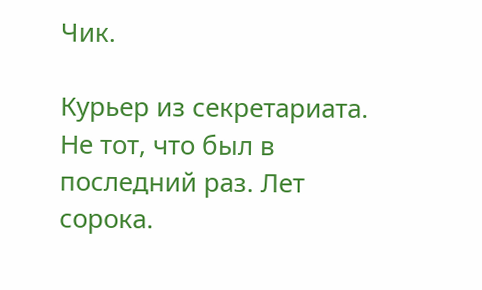Чик.

Курьер из секретариата. Не тот, что был в последний раз. Лет сорока.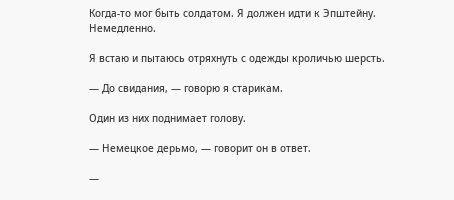Когда-то мог быть солдатом. Я должен идти к Эпштейну. Немедленно.

Я встаю и пытаюсь отряхнуть с одежды кроличью шерсть.

— До свидания, — говорю я старикам.

Один из них поднимает голову.

— Немецкое дерьмо, — говорит он в ответ.

—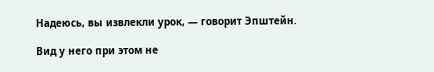Надеюсь, вы извлекли урок, — говорит Эпштейн.

Вид у него при этом не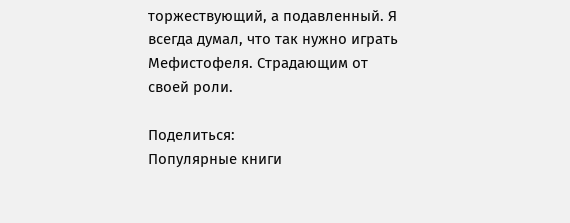торжествующий, а подавленный. Я всегда думал, что так нужно играть Мефистофеля. Страдающим от своей роли.

Поделиться:
Популярные книги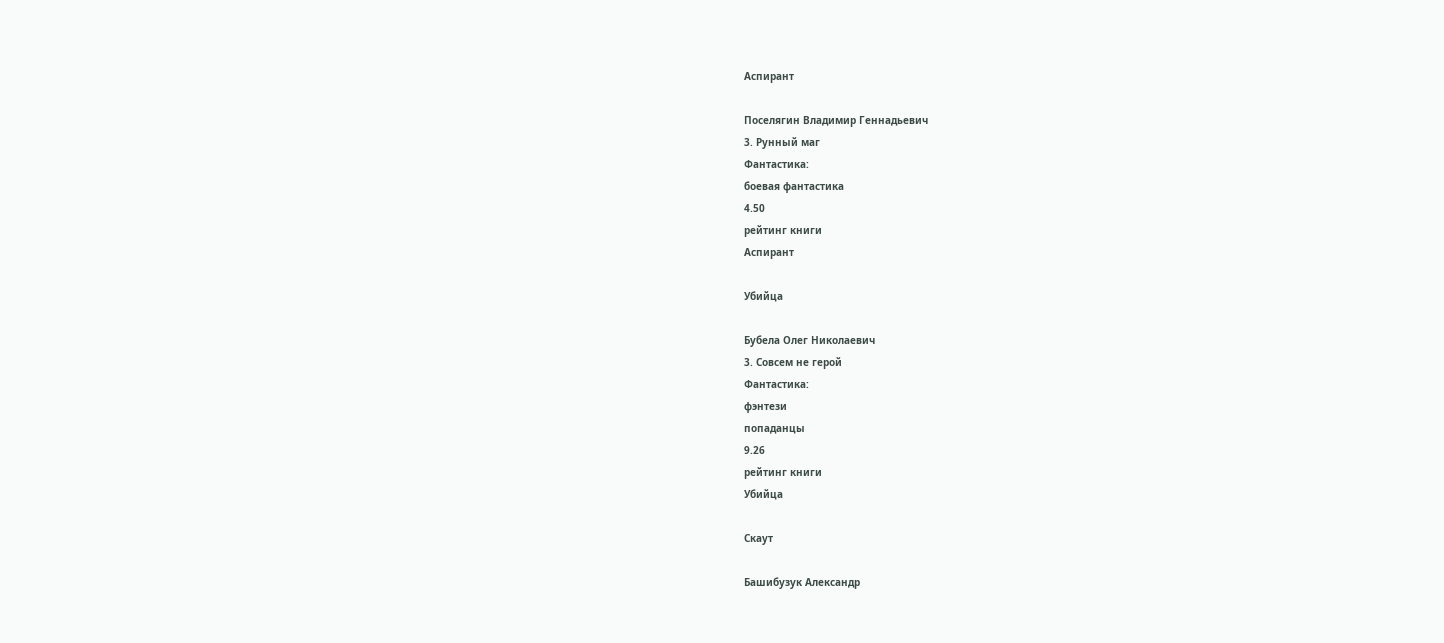Аспирант

Поселягин Владимир Геннадьевич
3. Рунный маг
Фантастика:
боевая фантастика
4.50
рейтинг книги
Аспирант

Убийца

Бубела Олег Николаевич
3. Совсем не герой
Фантастика:
фэнтези
попаданцы
9.26
рейтинг книги
Убийца

Скаут

Башибузук Александр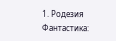1. Родезия
Фантастика: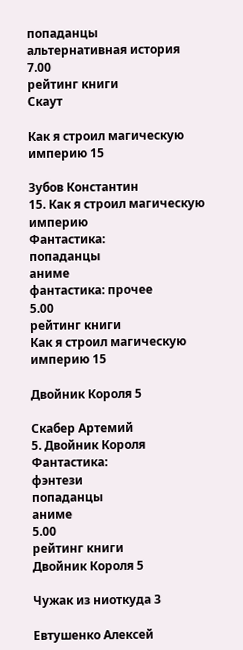попаданцы
альтернативная история
7.00
рейтинг книги
Скаут

Как я строил магическую империю 15

Зубов Константин
15. Как я строил магическую империю
Фантастика:
попаданцы
аниме
фантастика: прочее
5.00
рейтинг книги
Как я строил магическую империю 15

Двойник Короля 5

Скабер Артемий
5. Двойник Короля
Фантастика:
фэнтези
попаданцы
аниме
5.00
рейтинг книги
Двойник Короля 5

Чужак из ниоткуда 3

Евтушенко Алексей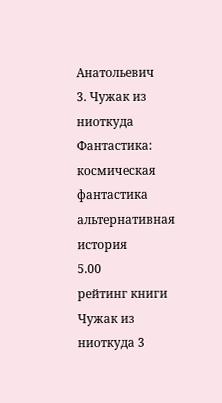Анатольевич
3. Чужак из ниоткуда
Фантастика:
космическая фантастика
альтернативная история
5.00
рейтинг книги
Чужак из ниоткуда 3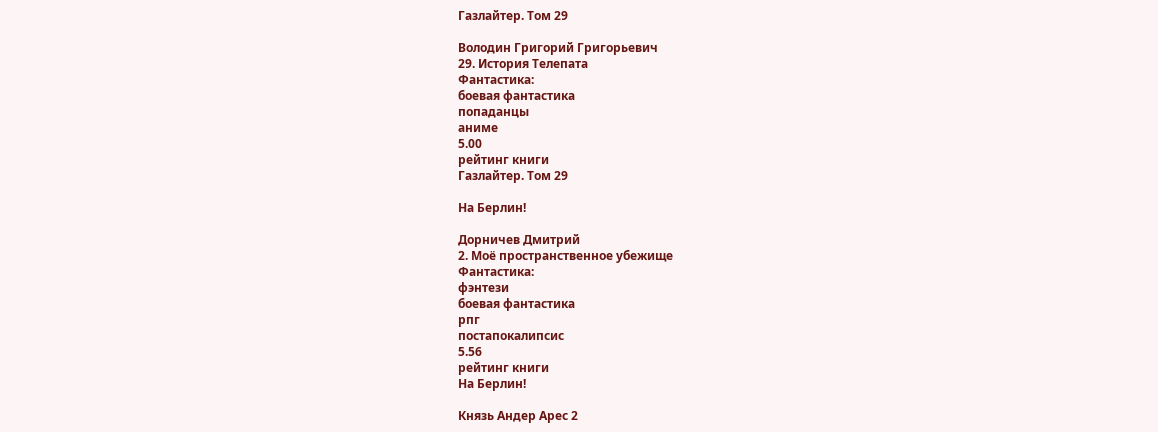Газлайтер. Том 29

Володин Григорий Григорьевич
29. История Телепата
Фантастика:
боевая фантастика
попаданцы
аниме
5.00
рейтинг книги
Газлайтер. Том 29

На Берлин!

Дорничев Дмитрий
2. Моё пространственное убежище
Фантастика:
фэнтези
боевая фантастика
рпг
постапокалипсис
5.56
рейтинг книги
На Берлин!

Князь Андер Арес 2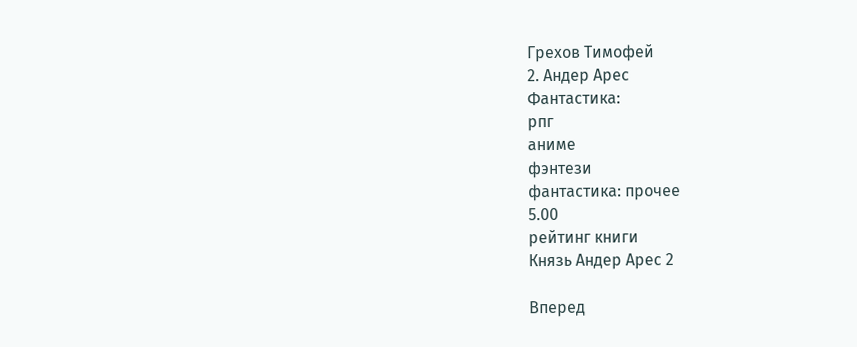Грехов Тимофей
2. Андер Арес
Фантастика:
рпг
аниме
фэнтези
фантастика: прочее
5.00
рейтинг книги
Князь Андер Арес 2

Вперед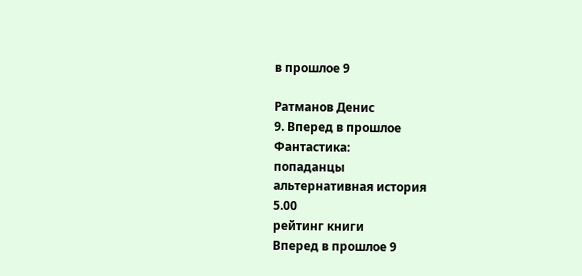в прошлое 9

Ратманов Денис
9. Вперед в прошлое
Фантастика:
попаданцы
альтернативная история
5.00
рейтинг книги
Вперед в прошлое 9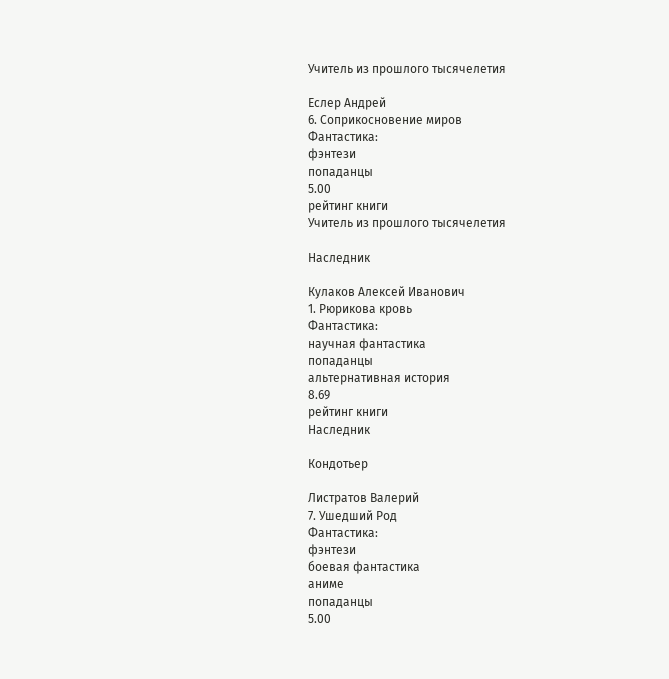Учитель из прошлого тысячелетия

Еслер Андрей
6. Соприкосновение миров
Фантастика:
фэнтези
попаданцы
5.00
рейтинг книги
Учитель из прошлого тысячелетия

Наследник

Кулаков Алексей Иванович
1. Рюрикова кровь
Фантастика:
научная фантастика
попаданцы
альтернативная история
8.69
рейтинг книги
Наследник

Кондотьер

Листратов Валерий
7. Ушедший Род
Фантастика:
фэнтези
боевая фантастика
аниме
попаданцы
5.00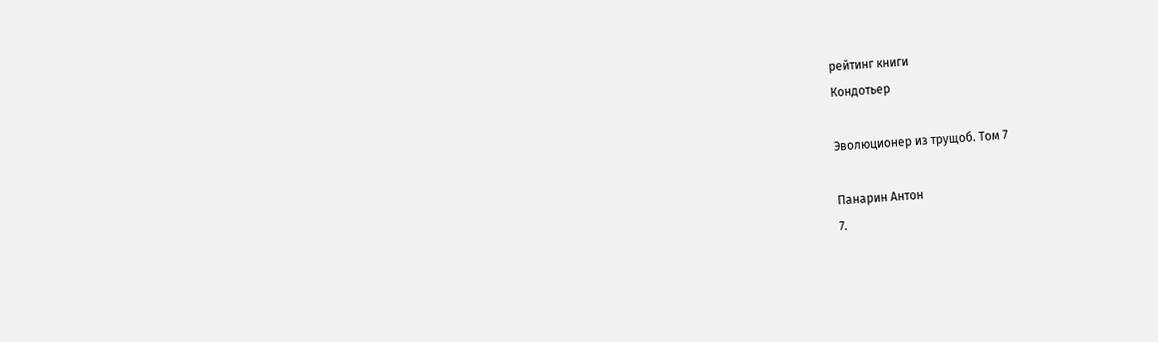рейтинг книги
Кондотьер

Эволюционер из трущоб. Том 7

Панарин Антон
7.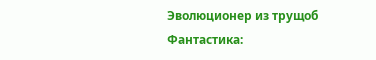Эволюционер из трущоб
Фантастика: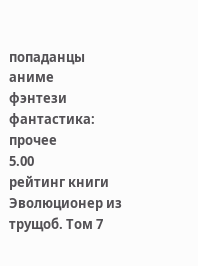попаданцы
аниме
фэнтези
фантастика: прочее
5.00
рейтинг книги
Эволюционер из трущоб. Том 7